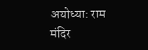अयोध्या: राम मंदिर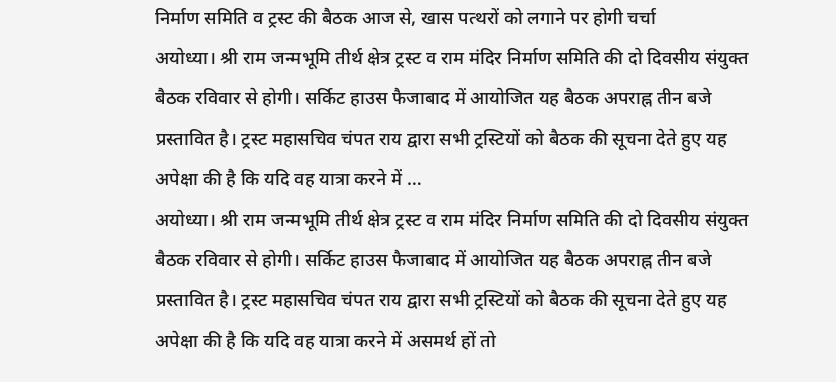निर्माण समिति व ट्रस्ट की बैठक आज से, खास पत्थरों को लगाने पर होगी चर्चा
अयोध्या। श्री राम जन्मभूमि तीर्थ क्षेत्र ट्रस्ट व राम मंदिर निर्माण समिति की दो दिवसीय संयुक्त बैठक रविवार से होगी। सर्किट हाउस फैजाबाद में आयोजित यह बैठक अपराह्न तीन बजे प्रस्तावित है। ट्रस्ट महासचिव चंपत राय द्वारा सभी ट्रस्टियों को बैठक की सूचना देते हुए यह अपेक्षा की है कि यदि वह यात्रा करने में …
अयोध्या। श्री राम जन्मभूमि तीर्थ क्षेत्र ट्रस्ट व राम मंदिर निर्माण समिति की दो दिवसीय संयुक्त बैठक रविवार से होगी। सर्किट हाउस फैजाबाद में आयोजित यह बैठक अपराह्न तीन बजे प्रस्तावित है। ट्रस्ट महासचिव चंपत राय द्वारा सभी ट्रस्टियों को बैठक की सूचना देते हुए यह अपेक्षा की है कि यदि वह यात्रा करने में असमर्थ हों तो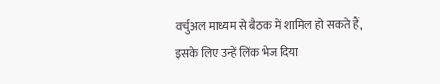वर्चुअल माध्यम से बैठक में शामिल हो सकते हैं, इसके लिए उन्हें लिंक भेज दिया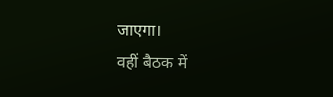जाएगा।
वहीं बैठक में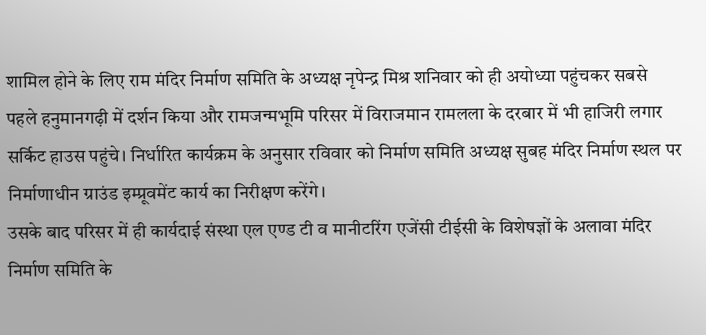शामिल होने के लिए राम मंदिर निर्माण समिति के अध्यक्ष नृपेन्द्र मिश्र शनिवार को ही अयोध्या पहुंचकर सबसे पहले हनुमानगढ़ी में दर्शन किया और रामजन्मभूमि परिसर में विराजमान रामलला के दरबार में भी हाजिरी लगार सर्किट हाउस पहुंचे। निर्धारित कार्यक्रम के अनुसार रविवार को निर्माण समिति अध्यक्ष सुबह मंदिर निर्माण स्थल पर निर्माणाधीन ग्राउंड इम्प्रूवमेंट कार्य का निरीक्षण करेंगे।
उसके बाद परिसर में ही कार्यदाई संस्था एल एण्ड टी व मानीटरिंग एजेंसी टीईसी के विशेषज्ञों के अलावा मंदिर निर्माण समिति के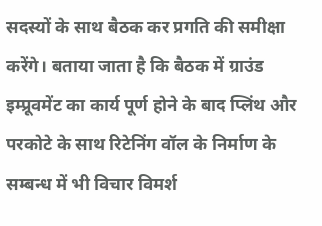सदस्यों के साथ बैठक कर प्रगति की समीक्षा करेंगे। बताया जाता है कि बैठक में ग्राउंड इम्प्रूवमेंट का कार्य पूर्ण होने के बाद प्लिंथ और परकोटे के साथ रिटेनिंग वॉल के निर्माण के सम्बन्ध में भी विचार विमर्श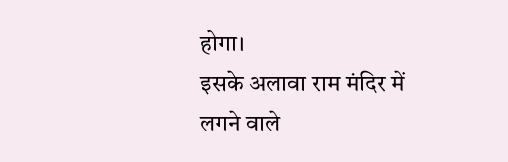होगा।
इसके अलावा राम मंदिर में लगने वाले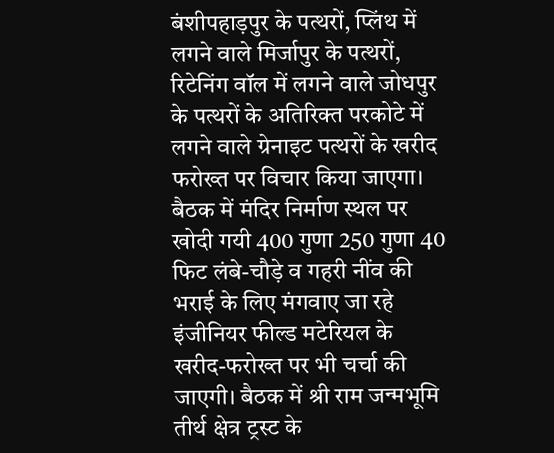बंशीपहाड़पुर के पत्थरों, प्लिंथ में लगने वाले मिर्जापुर के पत्थरों, रिटेनिंग वॉल में लगने वाले जोधपुर के पत्थरों के अतिरिक्त परकोटे में लगने वाले ग्रेनाइट पत्थरों के खरीद फरोख्त पर विचार किया जाएगा। बैठक में मंदिर निर्माण स्थल पर खोदी गयी 400 गुणा 250 गुणा 40 फिट लंबे-चौड़े व गहरी नींव की भराई के लिए मंगवाए जा रहे इंजीनियर फील्ड मटेरियल के खरीद-फरोख्त पर भी चर्चा की जाएगी। बैठक में श्री राम जन्मभूमि तीर्थ क्षेत्र ट्रस्ट के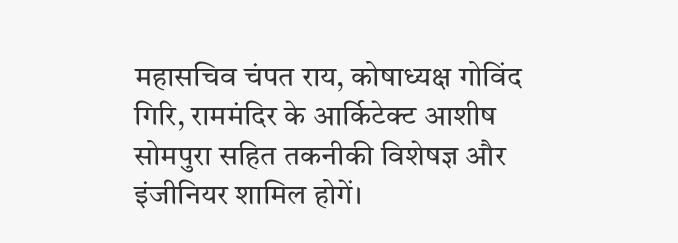महासचिव चंपत राय, कोषाध्यक्ष गोविंद गिरि, राममंदिर के आर्किटेक्ट आशीष सोमपुरा सहित तकनीकी विशेषज्ञ और इंजीनियर शामिल होगें।